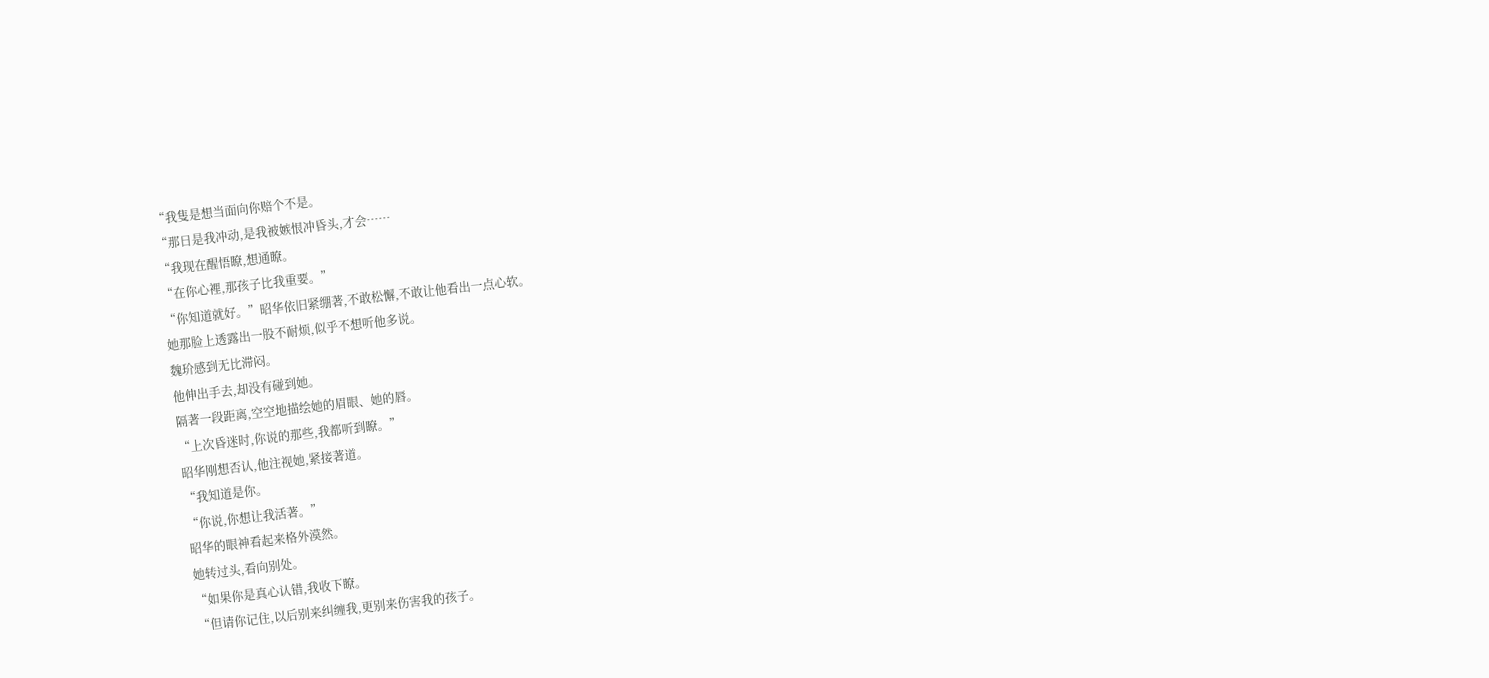“我隻是想当面向你赔个不是。
“那日是我冲动,是我被嫉恨冲昏头,才会……
“我现在醒悟瞭,想通瞭。
“在你心裡,那孩子比我重要。”
“你知道就好。”昭华依旧紧绷著,不敢松懈,不敢让他看出一点心软。
她那脸上透露出一股不耐烦,似乎不想听他多说。
魏玠感到无比滞闷。
他伸出手去,却没有碰到她。
隔著一段距离,空空地描绘她的眉眼、她的唇。
“上次昏迷时,你说的那些,我都听到瞭。”
昭华刚想否认,他注视她,紧接著道。
“我知道是你。
“你说,你想让我活著。”
昭华的眼神看起来格外漠然。
她转过头,看向别处。
“如果你是真心认错,我收下瞭。
“但请你记住,以后别来纠缠我,更别来伤害我的孩子。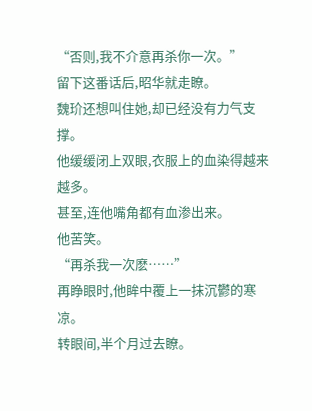“否则,我不介意再杀你一次。”
留下这番话后,昭华就走瞭。
魏玠还想叫住她,却已经没有力气支撑。
他缓缓闭上双眼,衣服上的血染得越来越多。
甚至,连他嘴角都有血渗出来。
他苦笑。
“再杀我一次麽……”
再睁眼时,他眸中覆上一抹沉鬱的寒凉。
转眼间,半个月过去瞭。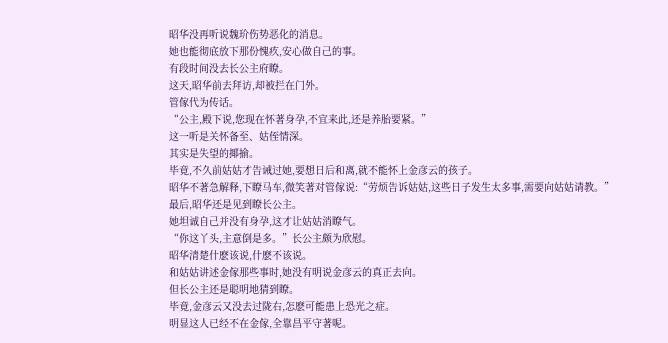昭华没再听说魏玠伤势恶化的消息。
她也能彻底放下那份愧疚,安心做自己的事。
有段时间没去长公主府瞭。
这天,昭华前去拜访,却被拦在门外。
管傢代为传话。
“公主,殿下说,您现在怀著身孕,不宜来此,还是养胎要紧。”
这一听是关怀备至、姑侄情深。
其实是失望的揶揄。
毕竟,不久前姑姑才告诫过她,要想日后和离,就不能怀上金彦云的孩子。
昭华不著急解释,下瞭马车,微笑著对管傢说:“劳烦告诉姑姑,这些日子发生太多事,需要向姑姑请教。”
最后,昭华还是见到瞭长公主。
她坦诚自己并没有身孕,这才让姑姑消瞭气。
“你这丫头,主意倒是多。”长公主颇为欣慰。
昭华清楚什麽该说,什麽不该说。
和姑姑讲述金傢那些事时,她没有明说金彦云的真正去向。
但长公主还是聪明地猜到瞭。
毕竟,金彦云又没去过陇右,怎麽可能患上恐光之症。
明显这人已经不在金傢,全靠昌平守著呢。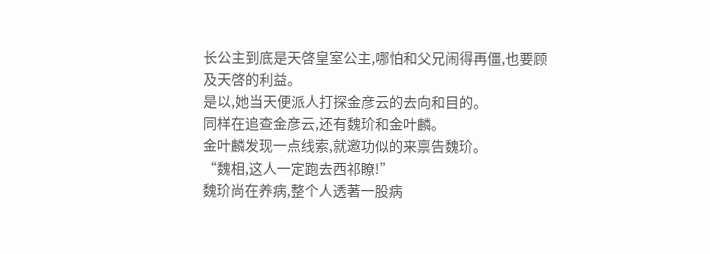长公主到底是天啓皇室公主,哪怕和父兄闹得再僵,也要顾及天啓的利益。
是以,她当天便派人打探金彦云的去向和目的。
同样在追查金彦云,还有魏玠和金叶麟。
金叶麟发现一点线索,就邀功似的来禀告魏玠。
“魏相,这人一定跑去西祁瞭!”
魏玠尚在养病,整个人透著一股病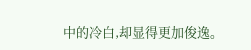中的冷白,却显得更加俊逸。